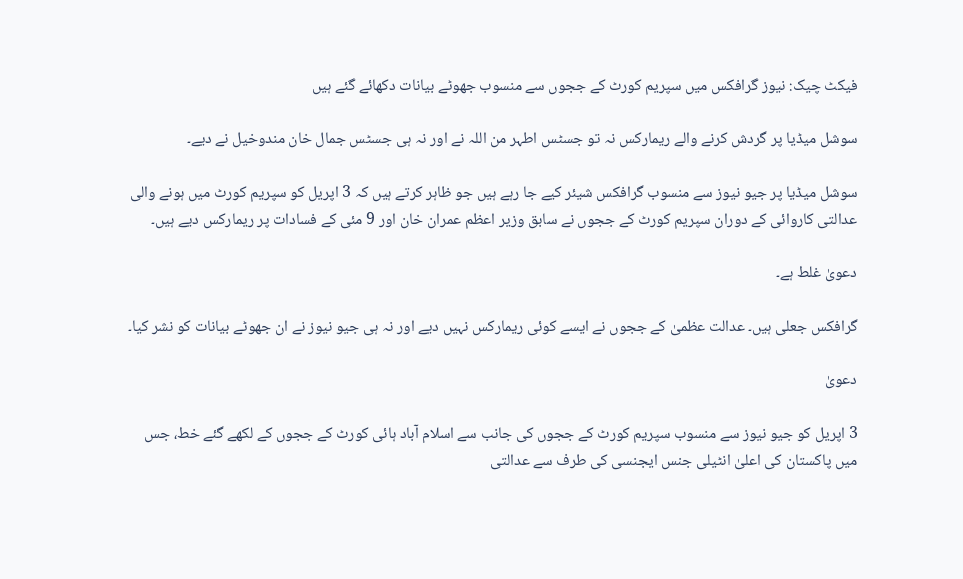فیکٹ چیک: نیوز گرافکس میں سپریم کورٹ کے ججوں سے منسوب جھوٹے بیانات دکھائے گئے ہیں

سوشل میڈیا پر گردش کرنے والے ریمارکس نہ تو جسٹس اطہر من اللہ نے اور نہ ہی جسٹس جمال خان مندوخیل نے دیے۔

سوشل میڈیا پر جیو نیوز سے منسوب گرافکس شیئر کیے جا رہے ہیں جو ظاہر کرتے ہیں کہ 3 اپریل کو سپریم کورٹ میں ہونے والی عدالتی کاروائی کے دوران سپریم کورٹ کے ججوں نے سابق وزیر اعظم عمران خان اور 9 مئی کے فسادات پر ریمارکس دیے ہیں۔

دعویٰ غلط ہے۔

گرافکس جعلی ہیں۔ عدالت عظمیٰ کے ججوں نے ایسے کوئی ریمارکس نہیں دیے اور نہ ہی جیو نیوز نے ان جھوٹے بیانات کو نشر کیا۔

دعویٰ

3 اپریل کو جیو نیوز سے منسوب سپریم کورٹ کے ججوں کی جانب سے اسلام آباد ہائی کورٹ کے ججوں کے لکھے گئے خط، جس میں پاکستان کی اعلیٰ انٹیلی جنس ایجنسی کی طرف سے عدالتی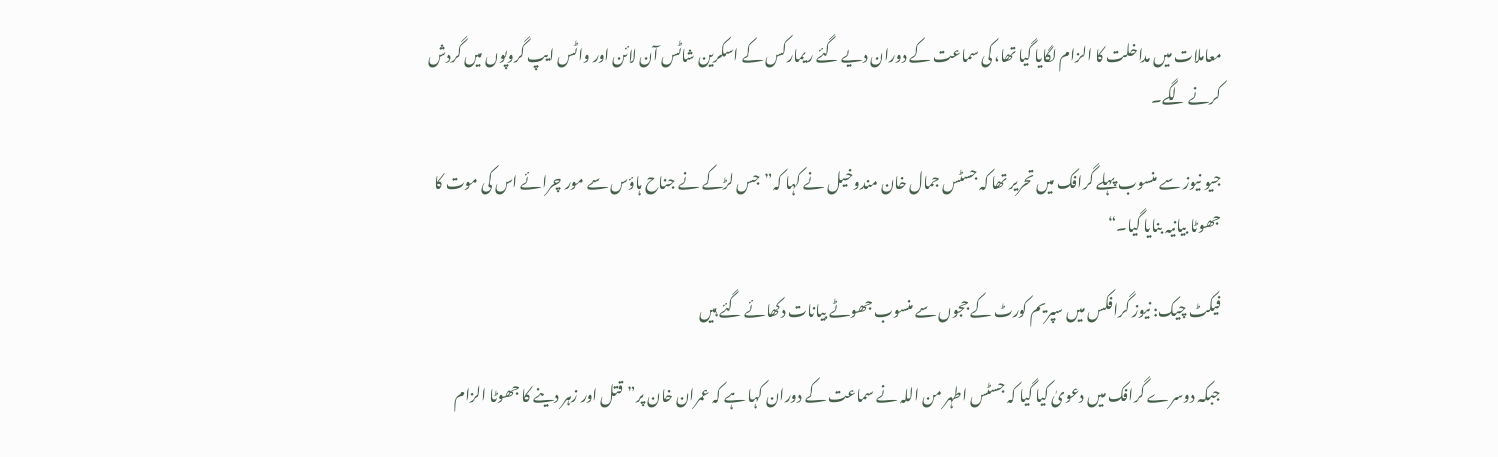معاملات میں مداخلت کا الزام لگایا گیا تھا، کی سماعت کے دوران دیے گئے ریمارکس کے اسکرین شاٹس آن لائن اور واٹس ایپ گروپوں میں گردش کرنے لگے۔

جیو نیوز سے منسوب پہلے گرافک میں تحریر تھا کہ جسٹس جمال خان مندوخیل نے کہا کہ”جس لڑکے نے جناح ہاؤس سے مور چرائے اس کی موت کا جھوٹا بیانیہ بنایا گیا۔“

فیکٹ چیک: نیوز گرافکس میں سپریم کورٹ کے ججوں سے منسوب جھوٹے بیانات دکھائے گئے ہیں

جبکہ دوسرے گرافک میں دعویٰ کیا گیا کہ جسٹس اطہر من اللہ نے سماعت کے دوران کہا ہے کہ عمران خان پر”قتل اور زہر دینے کا جھوٹا الزام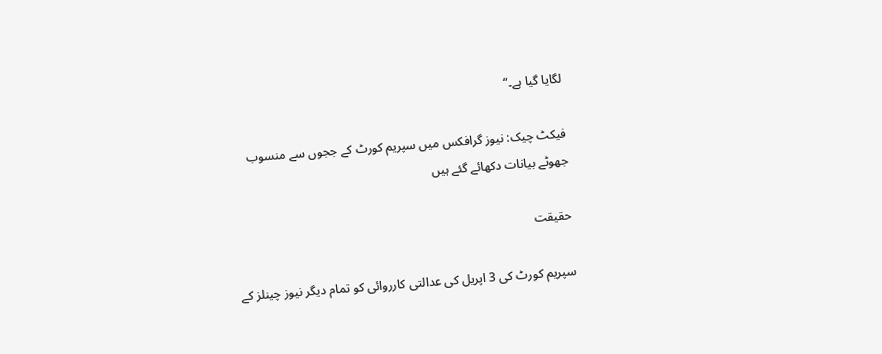لگایا گیا ہے۔“

فیکٹ چیک: نیوز گرافکس میں سپریم کورٹ کے ججوں سے منسوب جھوٹے بیانات دکھائے گئے ہیں

حقیقت

سپریم کورٹ کی 3 اپریل کی عدالتی کارروائی کو تمام دیگر نیوز چینلز کے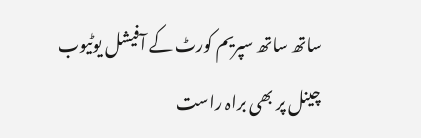ساتھ ساتھ سپریم کورٹ کے آفیشل یوٹیوب چینل پر بھی براہ راست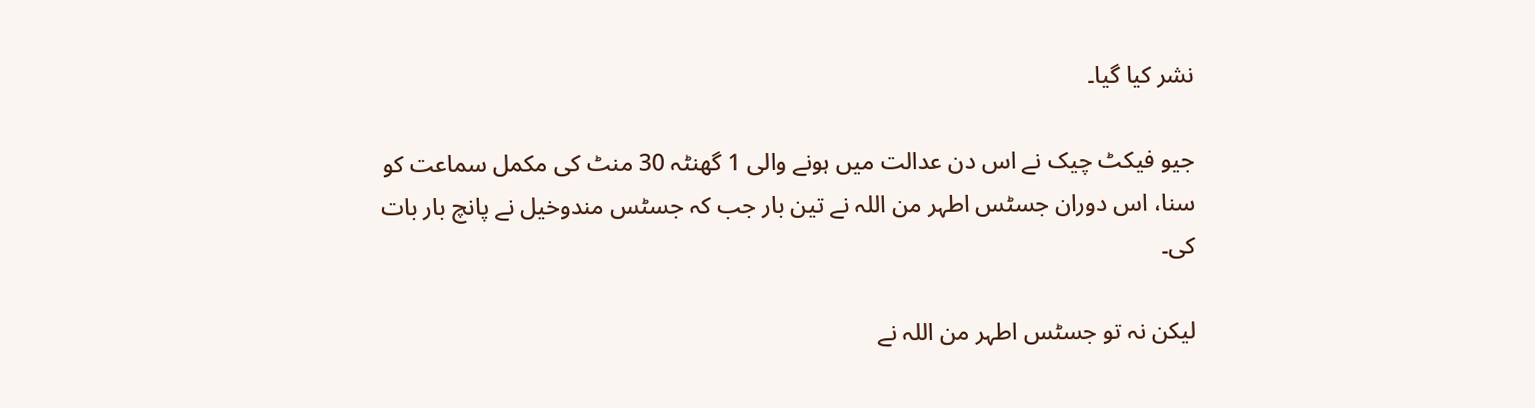نشر کیا گیا۔

جیو فیکٹ چیک نے اس دن عدالت میں ہونے والی 1 گھنٹہ 30 منٹ کی مکمل سماعت کو سنا، اس دوران جسٹس اطہر من اللہ نے تین بار جب کہ جسٹس مندوخیل نے پانچ بار بات کی۔

لیکن نہ تو جسٹس اطہر من اللہ نے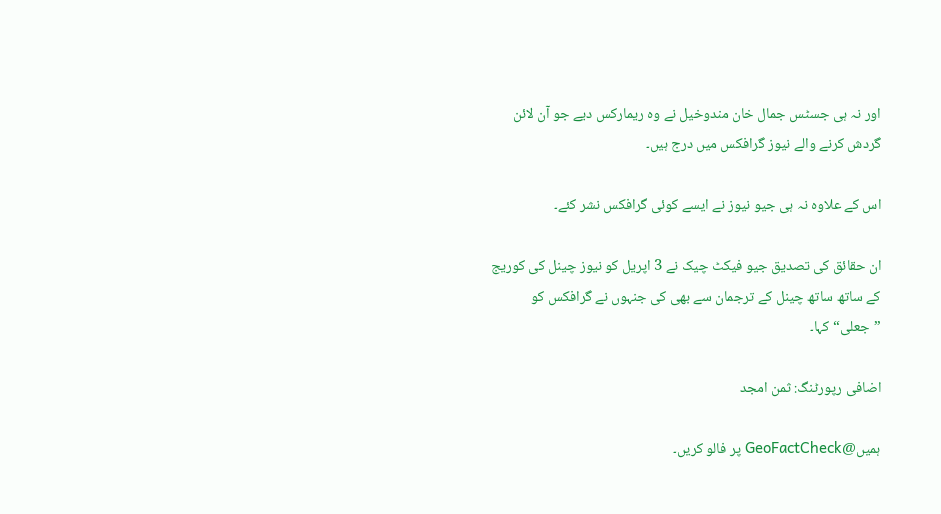اور نہ ہی جسٹس جمال خان مندوخیل نے وہ ریمارکس دیے جو آن لائن گردش کرنے والے نیوز گرافکس میں درج ہیں۔

اس کے علاوہ نہ ہی جیو نیوز نے ایسے کوئی گرافکس نشر کئے۔

ان حقائق کی تصدیق جیو فیکٹ چیک نے 3 اپریل کو نیوز چینل کی کوریج کے ساتھ ساتھ چینل کے ترجمان سے بھی کی جنہوں نے گرافکس کو ”جعلی“ کہا۔

اضافی رپورٹنگ: ثمن امجد

ہمیں@GeoFactCheck پر فالو کریں۔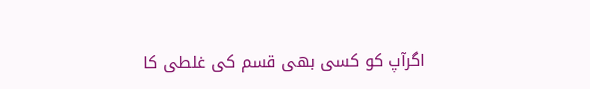اگرآپ کو کسی بھی قسم کی غلطی کا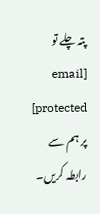پتہ چلے تو [email protected] پر ہم سے رابطہ کریں۔